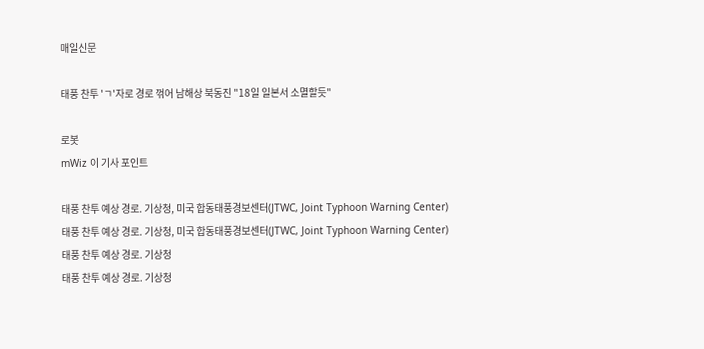매일신문

태풍 찬투 'ㄱ'자로 경로 꺾어 남해상 북동진 "18일 일본서 소멸할듯"

로봇
mWiz 이 기사 포인트

태풍 찬투 예상 경로. 기상청, 미국 합동태풍경보센터(JTWC, Joint Typhoon Warning Center)
태풍 찬투 예상 경로. 기상청, 미국 합동태풍경보센터(JTWC, Joint Typhoon Warning Center)
태풍 찬투 예상 경로. 기상청
태풍 찬투 예상 경로. 기상청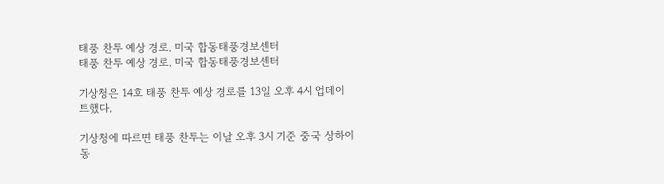태풍 찬투 예상 경로. 미국 합동태풍경보센터
태풍 찬투 예상 경로. 미국 합동태풍경보센터

기상청은 14호 태풍 찬투 예상 경로를 13일 오후 4시 업데이트했다.

기상청에 따르면 태풍 찬투는 이날 오후 3시 기준 중국 상하이 동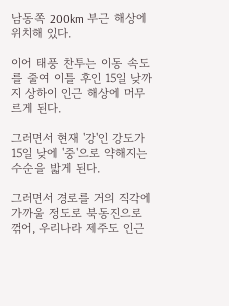남동쪽 200km 부근 해상에 위치해 있다.

이어 태풍 찬투는 이동 속도를 줄여 이틀 후인 15일 낮까지 상하이 인근 해상에 머무르게 된다.

그러면서 현재 '강'인 강도가 15일 낮에 '중'으로 약해지는 수순을 밟게 된다.

그러면서 경로를 거의 직각에 가까울 정도로 북동진으로 꺾어, 우리나라 제주도 인근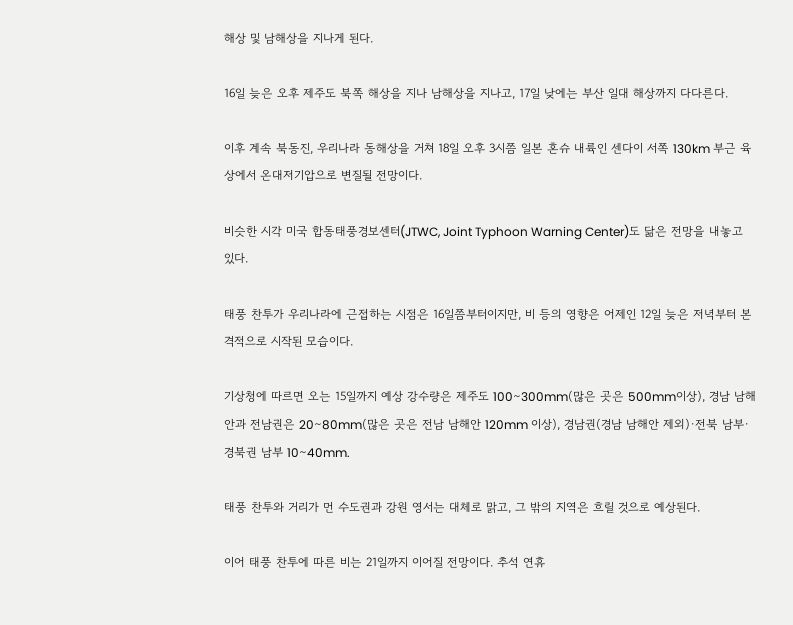해상 및 남해상을 지나게 된다.

16일 늦은 오후 제주도 북쪽 해상을 지나 남해상을 지나고, 17일 낮에는 부산 일대 해상까지 다다른다.

이후 계속 북동진, 우리나라 동해상을 거쳐 18일 오후 3시쯤 일본 혼슈 내륙인 센다이 서쪽 130km 부근 육상에서 온대저기압으로 변질될 전망이다.

비슷한 시각 미국 합동태풍경보센터(JTWC, Joint Typhoon Warning Center)도 닮은 전망을 내놓고 있다.

태풍 찬투가 우리나라에 근접하는 시점은 16일쯤부터이지만, 비 등의 영향은 어제인 12일 늦은 저녁부터 본격적으로 시작된 모습이다.

기상청에 따르면 오는 15일까지 예상 강수량은 제주도 100∼300mm(많은 곳은 500mm이상), 경남 남해안과 전남권은 20∼80mm(많은 곳은 전남 남해안 120mm 이상), 경남권(경남 남해안 제외)·전북 남부·경북권 남부 10∼40mm.

태풍 찬투와 거리가 먼 수도권과 강원 영서는 대체로 맑고, 그 밖의 지역은 흐릴 것으로 예상된다.

이어 태풍 찬투에 따른 비는 21일까지 이어질 전망이다. 추석 연휴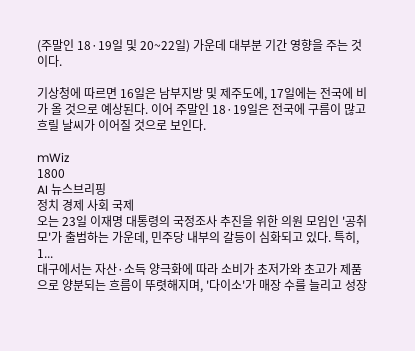(주말인 18·19일 및 20~22일) 가운데 대부분 기간 영향을 주는 것이다.

기상청에 따르면 16일은 남부지방 및 제주도에, 17일에는 전국에 비가 올 것으로 예상된다. 이어 주말인 18·19일은 전국에 구름이 많고 흐릴 날씨가 이어질 것으로 보인다.

mWiz
1800
AI 뉴스브리핑
정치 경제 사회 국제
오는 23일 이재명 대통령의 국정조사 추진을 위한 의원 모임인 '공취모'가 출범하는 가운데, 민주당 내부의 갈등이 심화되고 있다. 특히, 1...
대구에서는 자산·소득 양극화에 따라 소비가 초저가와 초고가 제품으로 양분되는 흐름이 뚜렷해지며, '다이소'가 매장 수를 늘리고 성장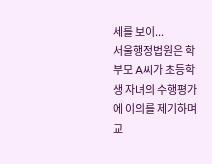세를 보이...
서울행정법원은 학부모 A씨가 초등학생 자녀의 수행평가에 이의를 제기하며 교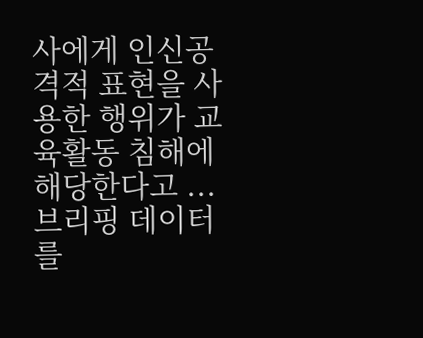사에게 인신공격적 표현을 사용한 행위가 교육활동 침해에 해당한다고 ...
브리핑 데이터를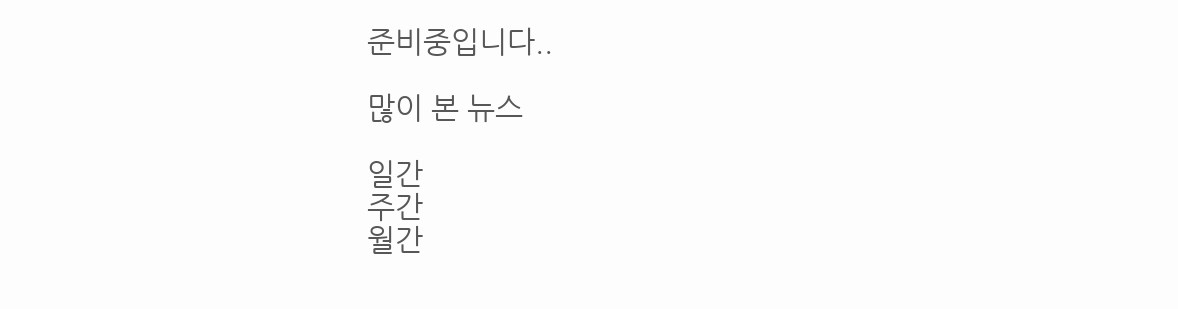준비중입니다..

많이 본 뉴스

일간
주간
월간